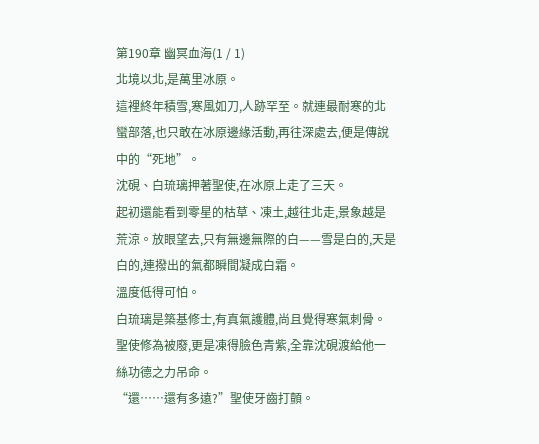第190章 幽冥血海(1 / 1)
北境以北,是萬里冰原。
這裡終年積雪,寒風如刀,人跡罕至。就連最耐寒的北蠻部落,也只敢在冰原邊緣活動,再往深處去,便是傳說中的“死地”。
沈硯、白琉璃押著聖使,在冰原上走了三天。
起初還能看到零星的枯草、凍土,越往北走,景象越是荒涼。放眼望去,只有無邊無際的白——雪是白的,天是白的,連撥出的氣都瞬間凝成白霜。
溫度低得可怕。
白琉璃是築基修士,有真氣護體,尚且覺得寒氣刺骨。聖使修為被廢,更是凍得臉色青紫,全靠沈硯渡給他一絲功德之力吊命。
“還……還有多遠?”聖使牙齒打顫。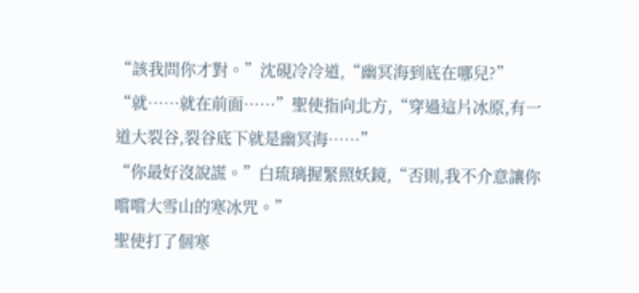“該我問你才對。”沈硯冷冷道,“幽冥海到底在哪兒?”
“就……就在前面……”聖使指向北方,“穿過這片冰原,有一道大裂谷,裂谷底下就是幽冥海……”
“你最好沒說謊。”白琉璃握緊照妖鏡,“否則,我不介意讓你嚐嚐大雪山的寒冰咒。”
聖使打了個寒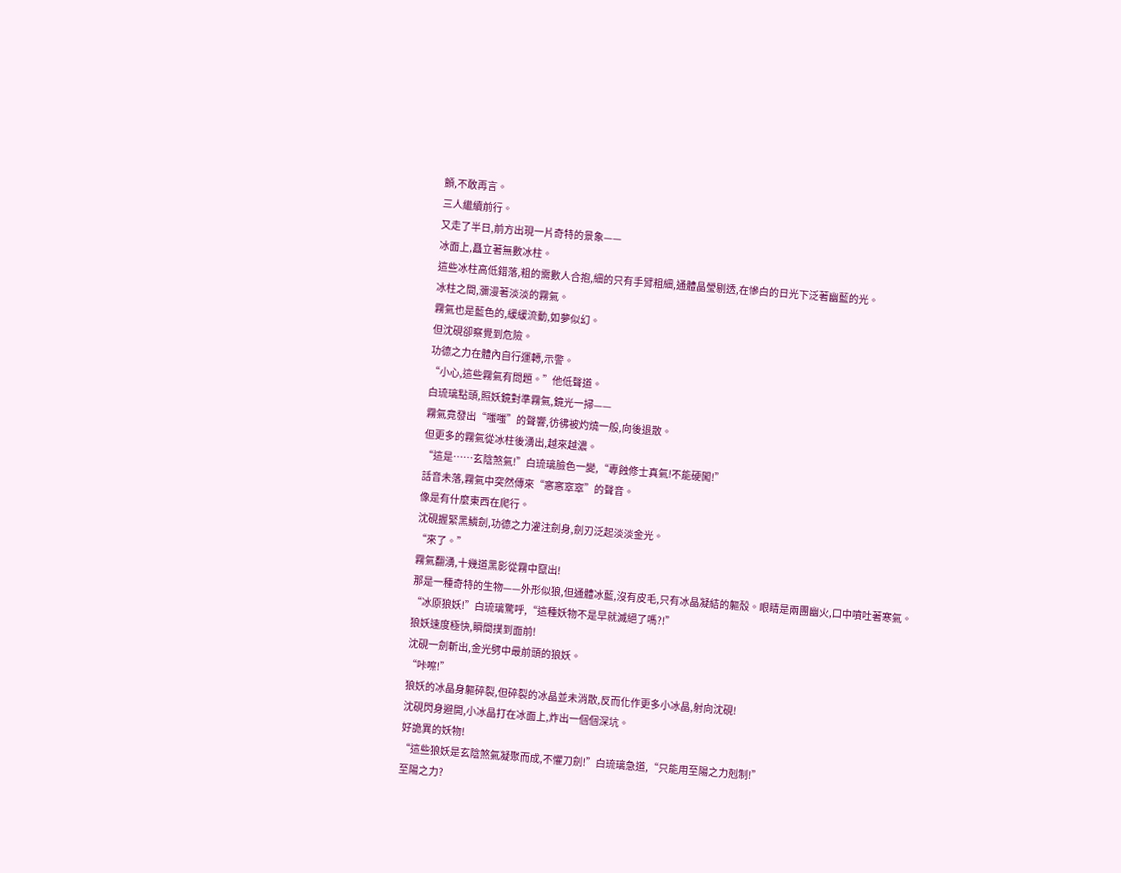顫,不敢再言。
三人繼續前行。
又走了半日,前方出現一片奇特的景象——
冰面上,矗立著無數冰柱。
這些冰柱高低錯落,粗的需數人合抱,細的只有手臂粗細,通體晶瑩剔透,在慘白的日光下泛著幽藍的光。
冰柱之間,瀰漫著淡淡的霧氣。
霧氣也是藍色的,緩緩流動,如夢似幻。
但沈硯卻察覺到危險。
功德之力在體內自行運轉,示警。
“小心,這些霧氣有問題。”他低聲道。
白琉璃點頭,照妖鏡對準霧氣,鏡光一掃——
霧氣竟發出“嗤嗤”的聲響,彷彿被灼燒一般,向後退散。
但更多的霧氣從冰柱後湧出,越來越濃。
“這是……玄陰煞氣!”白琉璃臉色一變,“專蝕修士真氣!不能硬闖!”
話音未落,霧氣中突然傳來“窸窸窣窣”的聲音。
像是有什麼東西在爬行。
沈硯握緊黑鱗劍,功德之力灌注劍身,劍刃泛起淡淡金光。
“來了。”
霧氣翻湧,十幾道黑影從霧中竄出!
那是一種奇特的生物——外形似狼,但通體冰藍,沒有皮毛,只有冰晶凝結的軀殼。眼睛是兩團幽火,口中噴吐著寒氣。
“冰原狼妖!”白琉璃驚呼,“這種妖物不是早就滅絕了嗎?!”
狼妖速度極快,瞬間撲到面前!
沈硯一劍斬出,金光劈中最前頭的狼妖。
“咔嚓!”
狼妖的冰晶身軀碎裂,但碎裂的冰晶並未消散,反而化作更多小冰晶,射向沈硯!
沈硯閃身避開,小冰晶打在冰面上,炸出一個個深坑。
好詭異的妖物!
“這些狼妖是玄陰煞氣凝聚而成,不懼刀劍!”白琉璃急道,“只能用至陽之力剋制!”
至陽之力?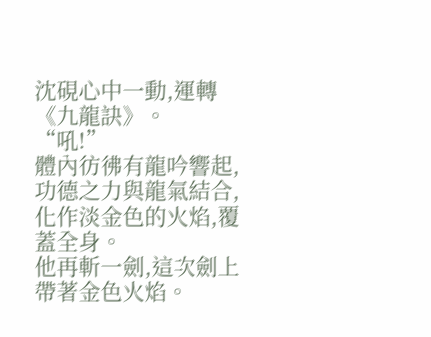沈硯心中一動,運轉《九龍訣》。
“吼!”
體內彷彿有龍吟響起,功德之力與龍氣結合,化作淡金色的火焰,覆蓋全身。
他再斬一劍,這次劍上帶著金色火焰。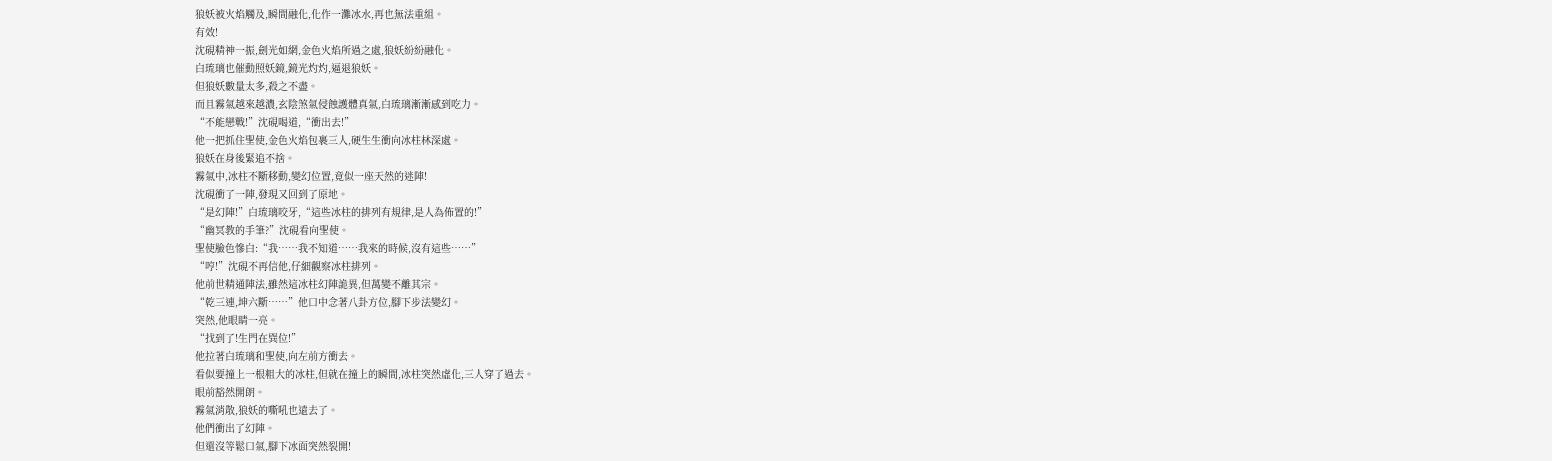狼妖被火焰觸及,瞬間融化,化作一灘冰水,再也無法重組。
有效!
沈硯精神一振,劍光如網,金色火焰所過之處,狼妖紛紛融化。
白琉璃也催動照妖鏡,鏡光灼灼,逼退狼妖。
但狼妖數量太多,殺之不盡。
而且霧氣越來越濃,玄陰煞氣侵蝕護體真氣,白琉璃漸漸感到吃力。
“不能戀戰!”沈硯喝道,“衝出去!”
他一把抓住聖使,金色火焰包裹三人,硬生生衝向冰柱林深處。
狼妖在身後緊追不捨。
霧氣中,冰柱不斷移動,變幻位置,竟似一座天然的迷陣!
沈硯衝了一陣,發現又回到了原地。
“是幻陣!”白琉璃咬牙,“這些冰柱的排列有規律,是人為佈置的!”
“幽冥教的手筆?”沈硯看向聖使。
聖使臉色慘白:“我……我不知道……我來的時候,沒有這些……”
“哼!”沈硯不再信他,仔細觀察冰柱排列。
他前世精通陣法,雖然這冰柱幻陣詭異,但萬變不離其宗。
“乾三連,坤六斷……”他口中念著八卦方位,腳下步法變幻。
突然,他眼睛一亮。
“找到了!生門在巽位!”
他拉著白琉璃和聖使,向左前方衝去。
看似要撞上一根粗大的冰柱,但就在撞上的瞬間,冰柱突然虛化,三人穿了過去。
眼前豁然開朗。
霧氣消散,狼妖的嘶吼也遠去了。
他們衝出了幻陣。
但還沒等鬆口氣,腳下冰面突然裂開!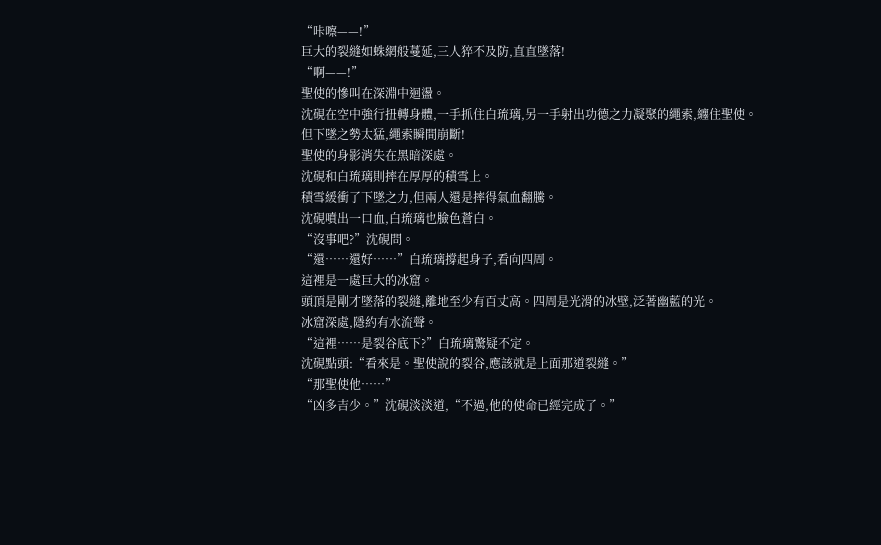“咔嚓——!”
巨大的裂縫如蛛網般蔓延,三人猝不及防,直直墜落!
“啊——!”
聖使的慘叫在深淵中迴盪。
沈硯在空中強行扭轉身體,一手抓住白琉璃,另一手射出功德之力凝聚的繩索,纏住聖使。
但下墜之勢太猛,繩索瞬間崩斷!
聖使的身影消失在黑暗深處。
沈硯和白琉璃則摔在厚厚的積雪上。
積雪緩衝了下墜之力,但兩人還是摔得氣血翻騰。
沈硯噴出一口血,白琉璃也臉色蒼白。
“沒事吧?”沈硯問。
“還……還好……”白琉璃撐起身子,看向四周。
這裡是一處巨大的冰窟。
頭頂是剛才墜落的裂縫,離地至少有百丈高。四周是光滑的冰壁,泛著幽藍的光。
冰窟深處,隱約有水流聲。
“這裡……是裂谷底下?”白琉璃驚疑不定。
沈硯點頭:“看來是。聖使說的裂谷,應該就是上面那道裂縫。”
“那聖使他……”
“凶多吉少。”沈硯淡淡道,“不過,他的使命已經完成了。”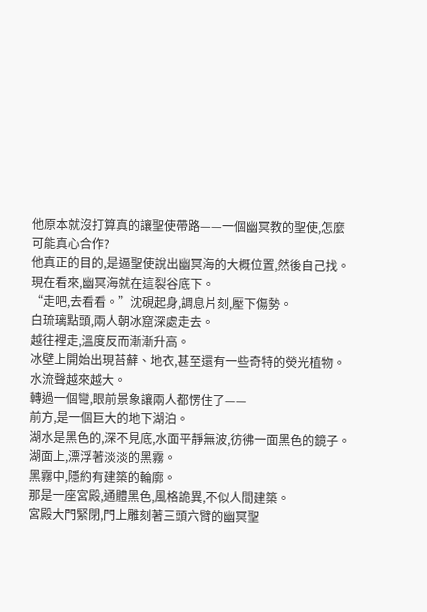他原本就沒打算真的讓聖使帶路——一個幽冥教的聖使,怎麼可能真心合作?
他真正的目的,是逼聖使說出幽冥海的大概位置,然後自己找。
現在看來,幽冥海就在這裂谷底下。
“走吧,去看看。”沈硯起身,調息片刻,壓下傷勢。
白琉璃點頭,兩人朝冰窟深處走去。
越往裡走,溫度反而漸漸升高。
冰壁上開始出現苔蘚、地衣,甚至還有一些奇特的熒光植物。
水流聲越來越大。
轉過一個彎,眼前景象讓兩人都愣住了——
前方,是一個巨大的地下湖泊。
湖水是黑色的,深不見底,水面平靜無波,彷彿一面黑色的鏡子。
湖面上,漂浮著淡淡的黑霧。
黑霧中,隱約有建築的輪廓。
那是一座宮殿,通體黑色,風格詭異,不似人間建築。
宮殿大門緊閉,門上雕刻著三頭六臂的幽冥聖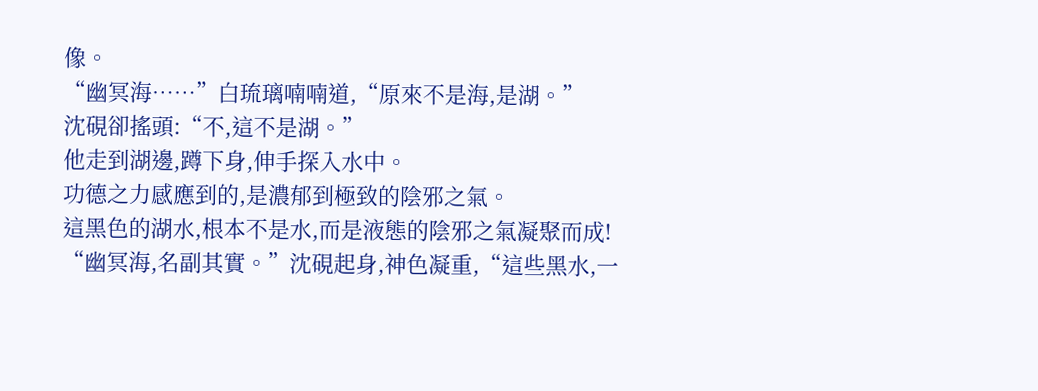像。
“幽冥海……”白琉璃喃喃道,“原來不是海,是湖。”
沈硯卻搖頭:“不,這不是湖。”
他走到湖邊,蹲下身,伸手探入水中。
功德之力感應到的,是濃郁到極致的陰邪之氣。
這黑色的湖水,根本不是水,而是液態的陰邪之氣凝聚而成!
“幽冥海,名副其實。”沈硯起身,神色凝重,“這些黑水,一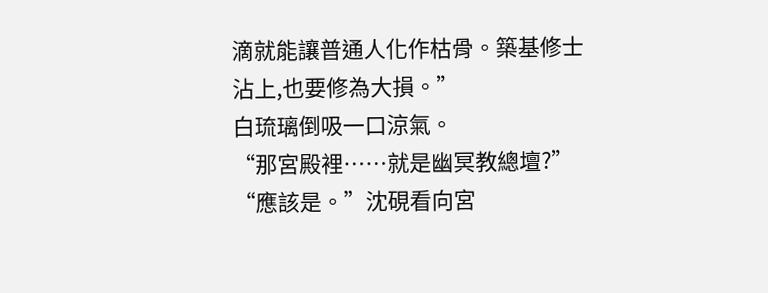滴就能讓普通人化作枯骨。築基修士沾上,也要修為大損。”
白琉璃倒吸一口涼氣。
“那宮殿裡……就是幽冥教總壇?”
“應該是。”沈硯看向宮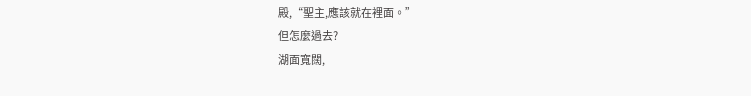殿,“聖主,應該就在裡面。”
但怎麼過去?
湖面寬闊,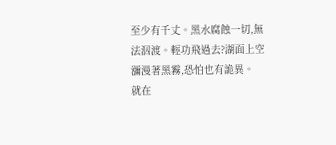至少有千丈。黑水腐蝕一切,無法泅渡。輕功飛過去?湖面上空瀰漫著黑霧,恐怕也有詭異。
就在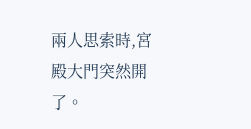兩人思索時,宮殿大門突然開了。